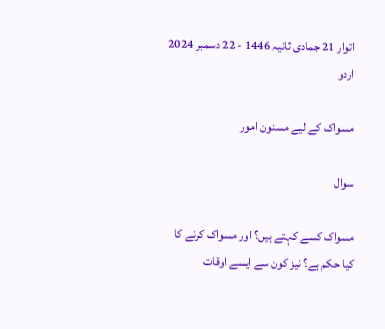اتوار 21 جمادی ثانیہ 1446 - 22 دسمبر 2024
اردو

مسواک کے لیے مسنون امور

سوال

مسواک کسے کہتے ہیں؟ اور مسواک کرنے کا کیا حکم ہے؟ نیز کون سے ایسے اوقات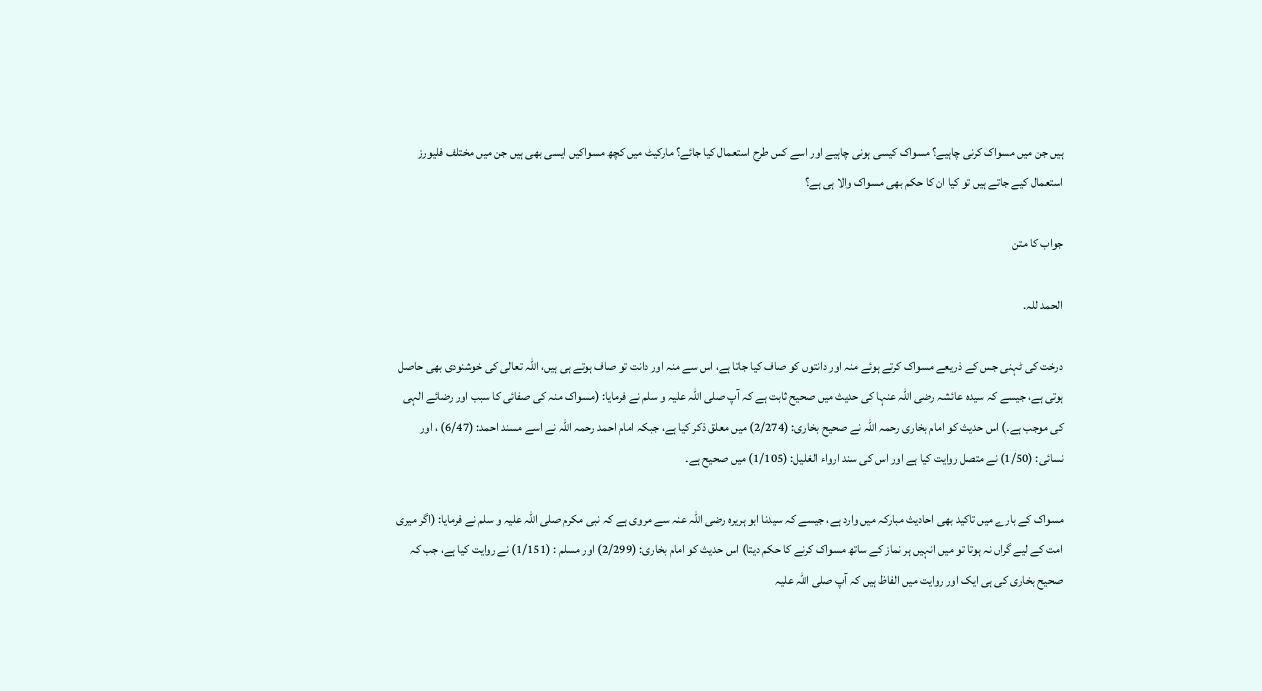ہیں جن میں مسواک کرنی چاہیے؟ مسواک کیسی ہونی چاہیے اور اسے کس طرح استعمال کیا جائے؟ مارکیٹ میں کچھ مسواکیں ایسی بھی ہیں جن میں مختلف فلیورز استعمال کیے جاتے ہیں تو کیا ان کا حکم بھی مسواک والا ہی ہے؟

جواب کا متن

الحمد للہ.

درخت کی ٹہنی جس کے ذریعے مسواک کرتے ہوئے منہ اور دانتوں کو صاف کیا جاتا ہے، اس سے منہ اور دانت تو صاف ہوتے ہی ہیں، اللہ تعالی کی خوشنودی بھی حاصل ہوتی ہے، جیسے کہ سیدہ عائشہ رضی اللہ عنہا کی حدیث میں صحیح ثابت ہے کہ آپ صلی اللہ علیہ و سلم نے فرمایا: (مسواک منہ کی صفائی کا سبب اور رضائے الہی کی موجب ہے۔) اس حدیث کو امام بخاری رحمہ اللہ نے صحیح بخاری: (2/274) میں معلق ذکر کیا ہے، جبکہ امام احمد رحمہ اللہ نے اسے مسند احمد: (6/47) ، اور نسائی: (1/50) نے متصل روایت کیا ہے اور اس کی سند ارواء الغلیل: (1/105) میں صحیح ہے۔

مسواک کے بارے میں تاکید بھی احادیث مبارکہ میں وارد ہے، جیسے کہ سیدنا ابو ہریرہ رضی اللہ عنہ سے مروی ہے کہ نبی مکرم صلی اللہ علیہ و سلم نے فرمایا: (اگر میری امت کے لیے گراں نہ ہوتا تو میں انہیں ہر نماز کے ساتھ مسواک کرنے کا حکم دیتا) اس حدیث کو امام بخاری: (2/299) اور مسلم : (1/151) نے روایت کیا ہے، جب کہ صحیح بخاری کی ہی ایک اور روایت میں الفاظ ہیں کہ آپ صلی اللہ علیہ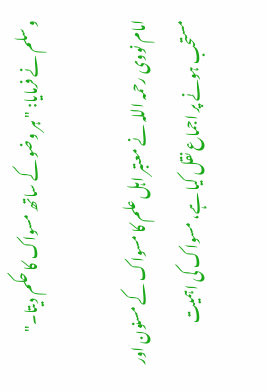و سلم نے فرمایا: "ہر وضو کے ساتھ مسواک کا حکم دیتا۔"

امام نووی رحمہ اللہ نے معتبر اہل علم کا مسواک کے مسنون اور مستحب ہونے پر اجماع نقل کیا ہے، مسواک کی اہمیت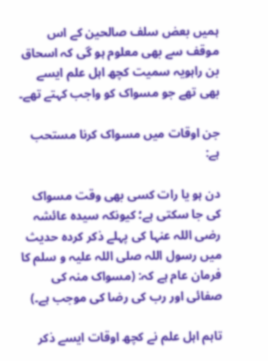ہمیں بعض سلف صالحین کے اس موقف سے بھی معلوم ہو گی کہ اسحاق بن راہویہ سمیت کچھ اہل علم ایسے بھی تھے جو مسواک کو واجب کہتے تھے۔

جن اوقات میں مسواک کرنا مستحب ہے:

دن ہو یا رات کسی بھی وقت مسواک کی جا سکتی ہے؛ کیونکہ سیدہ عائشہ رضی اللہ عنہا کی پہلے ذکر کردہ حدیث میں رسول اللہ صلی اللہ علیہ و سلم کا فرمان عام ہے کہ: (مسواک منہ کی صفائی اور رب کی رضا کی موجب ہے۔)

تاہم اہل علم نے کچھ اوقات ایسے ذکر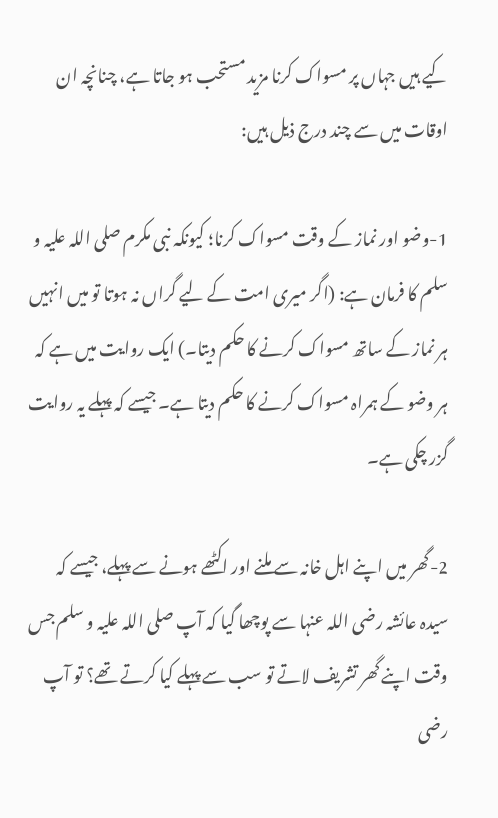کیے ہیں جہاں پر مسواک کرنا مزید مستحب ہو جاتا ہے، چنانچہ ان اوقات میں سے چند درج ذیل ہیں:

1-وضو اور نماز کے وقت مسواک کرنا؛ کیونکہ نبی مکرم صلی اللہ علیہ و سلم کا فرمان ہے: (اگر میری امت کے لیے گراں نہ ہوتا تو میں انہیں ہر نماز کے ساتھ مسواک کرنے کا حکم دیتا۔) ایک روایت میں ہے کہ ہر وضو کے ہمراہ مسواک کرنے کا حکم دیتا ہے۔ جیسے کہ پہلے یہ روایت گزر چکی ہے۔

2-گھر میں اپنے اہل خانہ سے ملنے اور اکٹھے ہونے سے پہلے، جیسے کہ سیدہ عائشہ رضی اللہ عنہا سے پوچھا گیا کہ آپ صلی اللہ علیہ و سلم جس وقت اپنے گھر تشریف لاتے تو سب سے پہلے کیا کرتے تھے؟ تو آپ رضی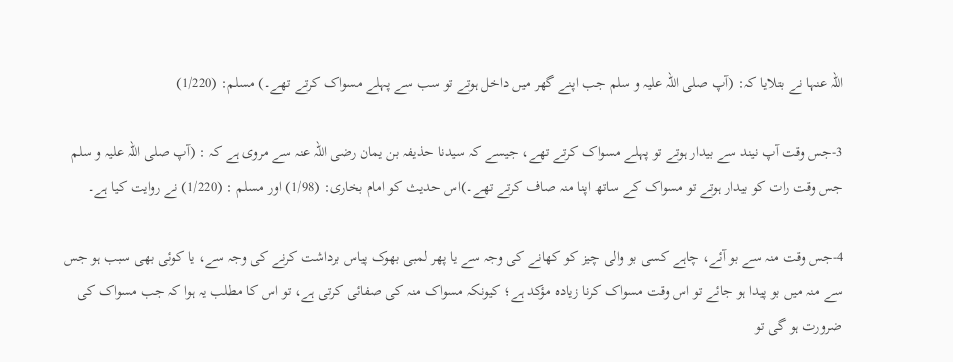اللہ عنہا نے بتلایا کہ: (آپ صلی اللہ علیہ و سلم جب اپنے گھر میں داخل ہوتے تو سب سے پہلے مسواک کرتے تھے۔) مسلم: (1/220)

3-جس وقت آپ نیند سے بیدار ہوتے تو پہلے مسواک کرتے تھے، جیسے کہ سیدنا حذیفہ بن یمان رضی اللہ عنہ سے مروی ہے کہ : (آپ صلی اللہ علیہ و سلم جس وقت رات کو بیدار ہوتے تو مسواک کے ساتھ اپنا منہ صاف کرتے تھے۔)اس حدیث کو امام بخاری: (1/98) اور مسلم : (1/220) نے روایت کیا ہے۔

4-جس وقت منہ سے بو آئے، چاہے کسی بو والی چیز کو کھانے کی وجہ سے یا پھر لمبی بھوک پیاس برداشت کرنے کی وجہ سے، یا کوئی بھی سبب ہو جس سے منہ میں بو پیدا ہو جائے تو اس وقت مسواک کرنا زیادہ مؤکد ہے؛ کیونکہ مسواک منہ کی صفائی کرتی ہے، تو اس کا مطلب یہ ہوا کہ جب مسواک کی ضرورت ہو گی تو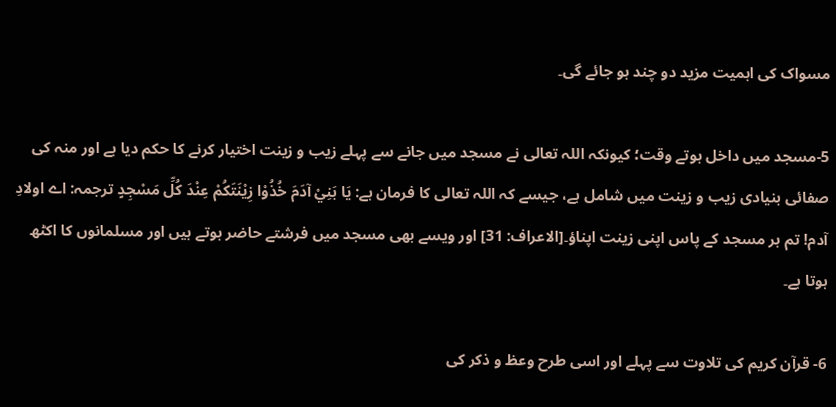مسواک کی اہمیت مزید دو چند ہو جائے گی۔

5-مسجد میں داخل ہوتے وقت؛ کیونکہ اللہ تعالی نے مسجد میں جانے سے پہلے زیب و زینت اختیار کرنے کا حکم دیا ہے اور منہ کی صفائی بنیادی زیب و زینت میں شامل ہے، جیسے کہ اللہ تعالی کا فرمان ہے: يَا بَنِيْ آدَمَ خُذُوْا زِيْنَتَكُمْ عِنْدَ كُلِّ مَسْجِدٍ ترجمہ: اے اولادِ آدم! تم ہر مسجد کے پاس اپنی زینت اپناؤ۔[الاعراف: 31] اور ویسے بھی مسجد میں فرشتے حاضر ہوتے ہیں اور مسلمانوں کا اکٹھ ہوتا ہے۔

6- قرآن کریم کی تلاوت سے پہلے اور اسی طرح وعظ و ذکر کی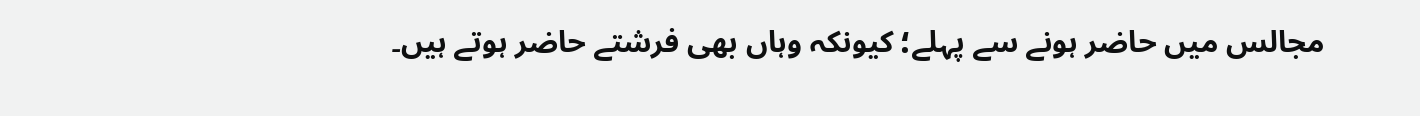مجالس میں حاضر ہونے سے پہلے؛ کیونکہ وہاں بھی فرشتے حاضر ہوتے ہیں۔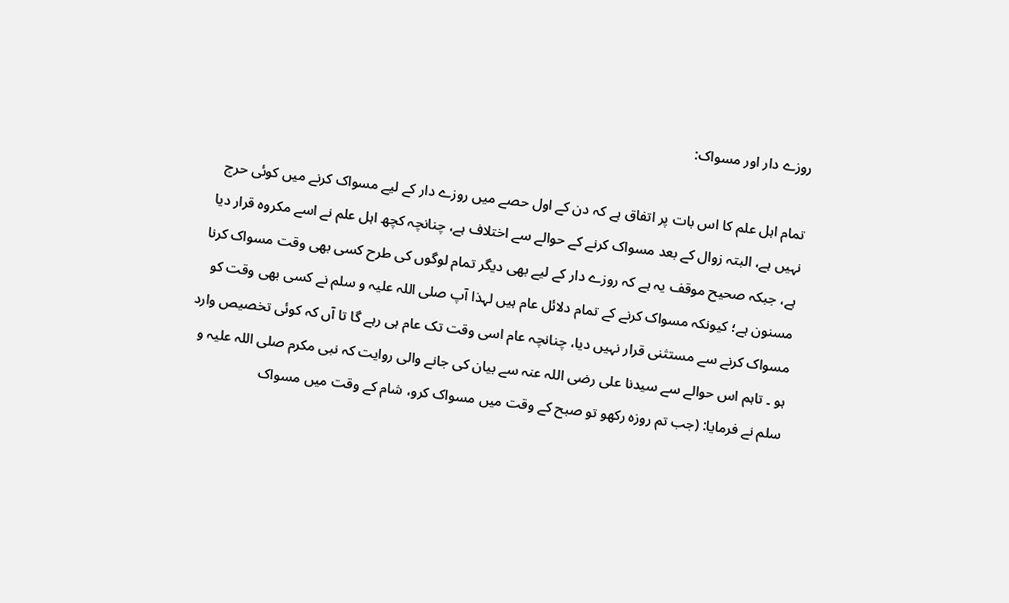روزے دار اور مسواک:

تمام اہل علم کا اس بات پر اتفاق ہے کہ دن کے اول حصے میں روزے دار کے لیے مسواک کرنے میں کوئی حرج نہیں ہے، البتہ زوال کے بعد مسواک کرنے کے حوالے سے اختلاف ہے، چنانچہ کچھ اہل علم نے اسے مکروہ قرار دیا ہے، جبکہ صحیح موقف یہ ہے کہ روزے دار کے لیے بھی دیگر تمام لوگوں کی طرح کسی بھی وقت مسواک کرنا مسنون ہے؛ کیونکہ مسواک کرنے کے تمام دلائل عام ہیں لہذا آپ صلی اللہ علیہ و سلم نے کسی بھی وقت کو مسواک کرنے سے مستثنی قرار نہیں دیا، چنانچہ عام اسی وقت تک عام ہی رہے گا تا آں کہ کوئی تخصیص وارد ہو ۔ تاہم اس حوالے سے سیدنا علی رضی اللہ عنہ سے بیان کی جانے والی روایت کہ نبی مکرم صلی اللہ علیہ و سلم نے فرمایا: (جب تم روزہ رکھو تو صبح کے وقت میں مسواک کرو، شام کے وقت میں مسواک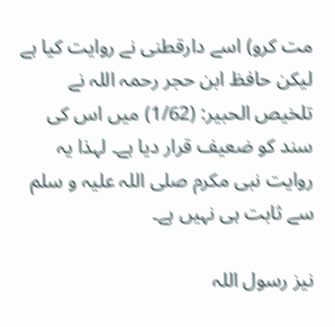مت کرو) اسے دارقطنی نے روایت کیا ہے لیکن حافظ ابن حجر رحمہ اللہ نے تلخیص الحبیر: (1/62) میں اس کی سند کو ضعیف قرار دیا ہے۔ لہذا یہ روایت نبی مکرم صلی اللہ علیہ و سلم سے ثابت ہی نہیں ہے۔

نیز رسول اللہ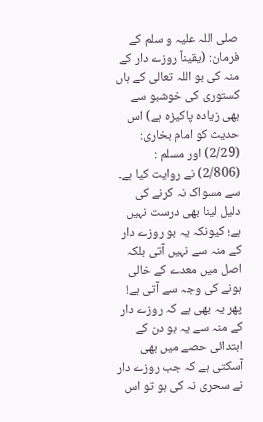صلی اللہ علیہ و سلم کے فرمان: (یقیناً روزے دار کے منہ کی بو اللہ تعالی کے ہاں کستوری کی خوشبو سے بھی زیادہ پاکیزہ ہے) اس حدیث کو امام بخاری: (2/29) اور مسلم : (2/806) نے روایت کیا ہے۔ سے مسواک نہ کرنے کی دلیل لینا بھی درست نہیں ہے؛ کیونکہ یہ بو روزے دار کے منہ سے نہیں آتی بلکہ اصل میں معدے کے خالی ہونے کی وجہ سے آتی ہے! پھر یہ بھی ہے کہ روزے دار کے منہ سے یہ بو دن کے ابتدائی حصے میں بھی آسکتی ہے کہ جب روزے دار نے سحری نہ کی ہو تو اس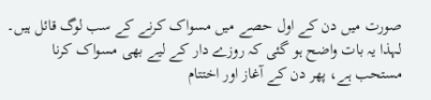صورت میں دن کے اول حصے میں مسواک کرنے کے سب لوگ قائل ہیں۔ لہذا یہ بات واضح ہو گئی کہ روزے دار کے لیے بھی مسواک کرنا مستحب ہے، پھر دن کے آغاز اور اختتام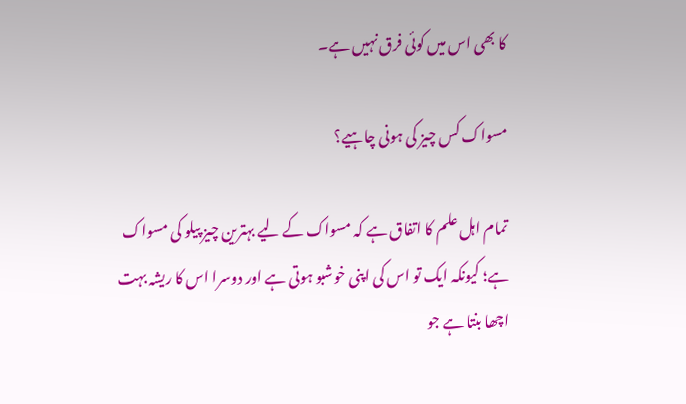کا بھی اس میں کوئی فرق نہیں ہے۔

مسواک کس چیز کی ہونی چاہیے؟

تمام اہل علم کا اتفاق ہے کہ مسواک کے لیے بہترین چیز پیلو کی مسواک ہے؛ کیونکہ ایک تو اس کی اپنی خوشبو ہوتی ہے اور دوسرا اس کا ریشہ بہت اچھا بنتا ہے جو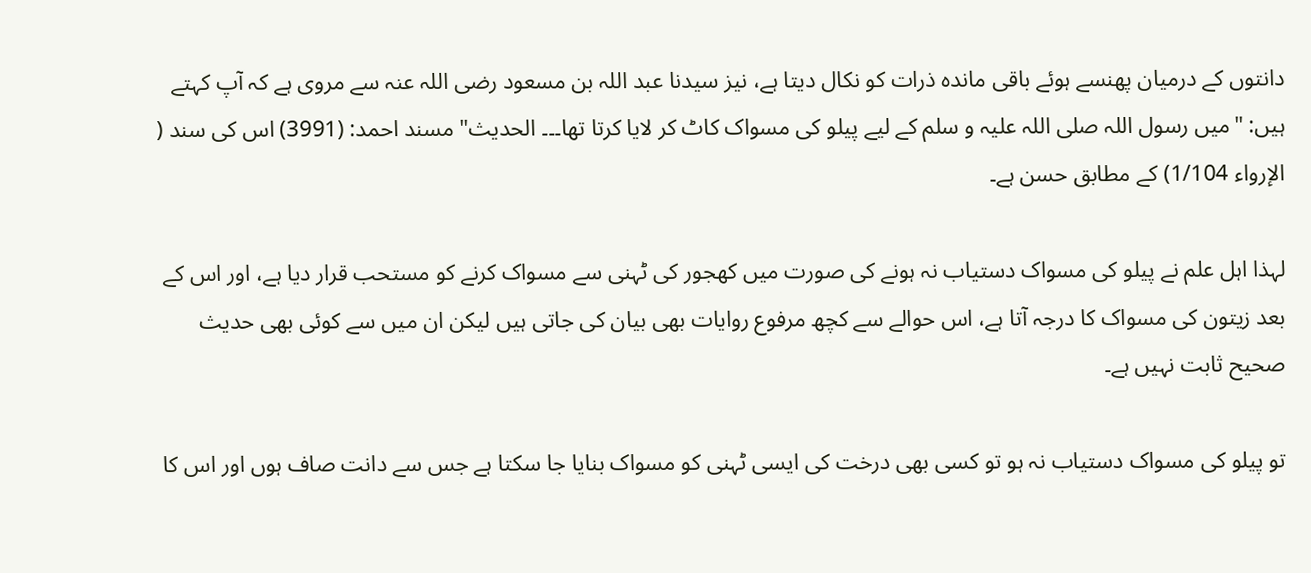دانتوں کے درمیان پھنسے ہوئے باقی ماندہ ذرات کو نکال دیتا ہے، نیز سیدنا عبد اللہ بن مسعود رضی اللہ عنہ سے مروی ہے کہ آپ کہتے ہیں: "میں رسول اللہ صلی اللہ علیہ و سلم کے لیے پیلو کی مسواک کاٹ کر لایا کرتا تھا۔۔۔ الحدیث" مسند احمد: (3991) اس کی سند ( الإرواء 1/104) کے مطابق حسن ہے۔

لہذا اہل علم نے پیلو کی مسواک دستیاب نہ ہونے کی صورت میں کھجور کی ٹہنی سے مسواک کرنے کو مستحب قرار دیا ہے، اور اس کے بعد زیتون کی مسواک کا درجہ آتا ہے، اس حوالے سے کچھ مرفوع روایات بھی بیان کی جاتی ہیں لیکن ان میں سے کوئی بھی حدیث صحیح ثابت نہیں ہے۔

تو پیلو کی مسواک دستیاب نہ ہو تو کسی بھی درخت کی ایسی ٹہنی کو مسواک بنایا جا سکتا ہے جس سے دانت صاف ہوں اور اس کا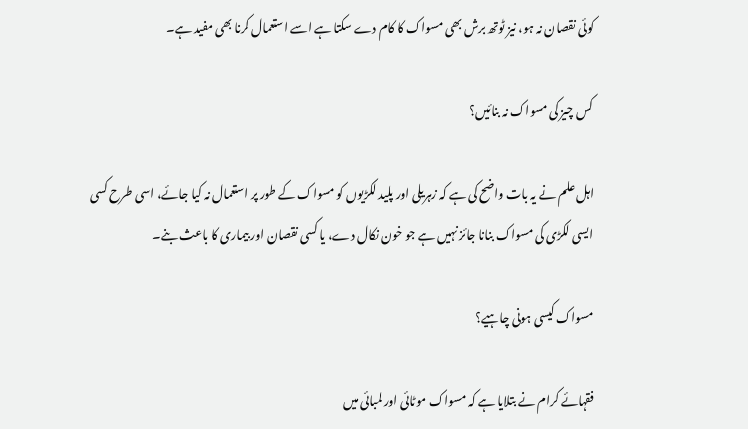کوئی نقصان نہ ہو، نیز ٹوتھ برش بھی مسواک کا کام دے سکتا ہے اسے استعمال کرنا بھی مفید ہے۔

کس چیز کی مسواک نہ بنائیں؟

اہل علم نے یہ بات واضح کی ہے کہ زہریلی اور پلید لکڑیوں کو مسواک کے طور پر استعمال نہ کیا جائے، اسی طرح کسی ایسی لکڑی کی مسواک بنانا جائز نہیں ہے جو خون نکال دے، یا کسی نقصان اور بیماری کا باعث بنے۔

مسواک کیسی ہونی چاہیے؟

فقہائے کرام نے بتلایا ہے کہ مسواک موٹائی اور لمبائی میں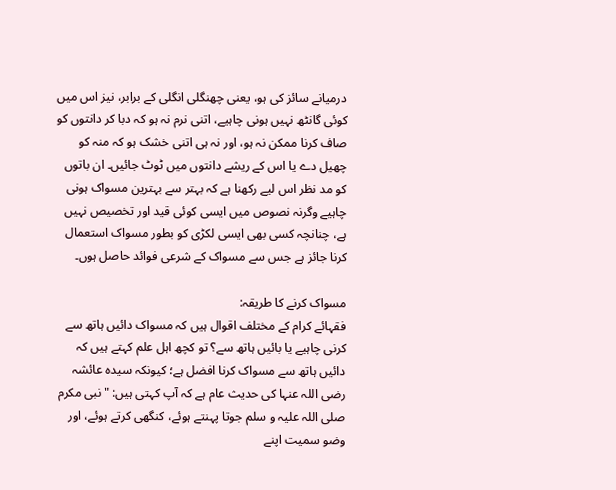درمیانے سائز کی ہو، یعنی چھنگلی انگلی کے برابر، نیز اس میں کوئی گانٹھ نہیں ہونی چاہیے، اتنی نرم نہ ہو کہ دبا کر دانتوں کو صاف کرنا ممکن نہ ہو، اور نہ ہی اتنی خشک ہو کہ منہ کو چھیل دے یا اس کے ریشے دانتوں میں ٹوٹ جائیں۔ ان باتوں کو مد نظر اس لیے رکھنا ہے کہ بہتر سے بہترین مسواک ہونی چاہیے وگرنہ نصوص میں ایسی کوئی قید اور تخصیص نہیں ہے، چنانچہ کسی بھی ایسی لکڑی کو بطور مسواک استعمال کرنا جائز ہے جس سے مسواک کے شرعی فوائد حاصل ہوں۔

مسواک کرنے کا طریقہ:
فقہائے کرام کے مختلف اقوال ہیں کہ مسواک دائیں ہاتھ سے کرنی چاہیے یا بائیں ہاتھ سے؟ تو کچھ اہل علم کہتے ہیں کہ دائیں ہاتھ سے مسواک کرنا افضل ہے؛ کیونکہ سیدہ عائشہ رضی اللہ عنہا کی حدیث عام ہے کہ آپ کہتی ہیں: "نبی مکرم صلی اللہ علیہ و سلم جوتا پہنتے ہوئے، کنگھی کرتے ہوئے، اور وضو سمیت اپنے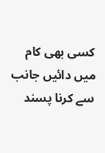کسی بھی کام میں دائیں جانب سے کرنا پسند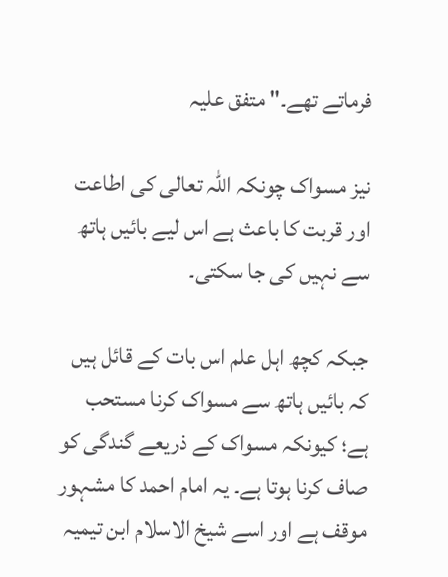فرماتے تھے۔" متفق علیہ

نیز مسواک چونکہ اللہ تعالی کی اطاعت اور قربت کا باعث ہے اس لیے بائیں ہاتھ سے نہیں کی جا سکتی۔

جبکہ کچھ اہل علم اس بات کے قائل ہیں کہ بائیں ہاتھ سے مسواک کرنا مستحب ہے؛ کیونکہ مسواک کے ذریعے گندگی کو صاف کرنا ہوتا ہے۔ یہ امام احمد کا مشہور موقف ہے اور اسے شیخ الاسلام ابن تیمیہ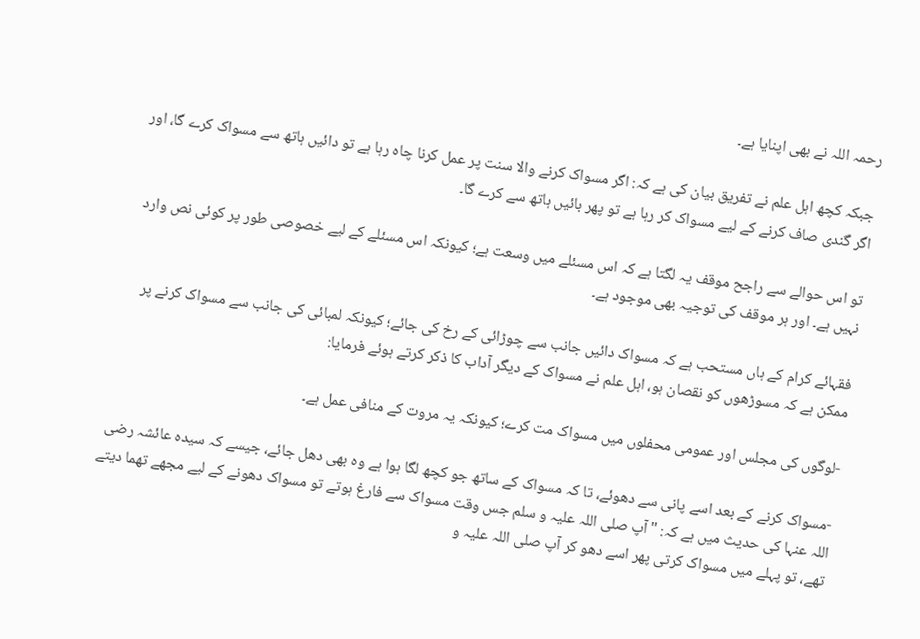رحمہ اللہ نے بھی اپنایا ہے۔

جبکہ کچھ اہل علم نے تفریق بیان کی ہے کہ: اگر مسواک کرنے والا سنت پر عمل کرنا چاہ رہا ہے تو دائیں ہاتھ سے مسواک کرے گا، اور اگر گندی صاف کرنے کے لیے مسواک کر رہا ہے تو پھر بائیں ہاتھ سے کرے گا۔

تو اس حوالے سے راجح موقف یہ لگتا ہے کہ اس مسئلے میں وسعت ہے؛ کیونکہ اس مسئلے کے لیے خصوصی طور پر کوئی نص وارد نہیں ہے۔ اور ہر موقف کی توجیہ بھی موجود ہے۔

فقہائے کرام کے ہاں مستحب ہے کہ مسواک دائیں جانب سے چوڑائی کے رخ کی جائے؛ کیونکہ لمبائی کی جانب سے مسواک کرنے پر ممکن ہے کہ مسوڑھوں کو نقصان ہو، اہل علم نے مسواک کے دیگر آداب کا ذکر کرتے ہوئے فرمایا:

-لوگوں کی مجلس اور عمومی محفلوں میں مسواک مت کرے؛ کیونکہ یہ مروت کے منافی عمل ہے۔

-مسواک کرنے کے بعد اسے پانی سے دھوئے، تا کہ مسواک کے ساتھ جو کچھ لگا ہوا ہے وہ بھی دھل جائے، جیسے کہ سیدہ عائشہ رضی اللہ عنہا کی حدیث میں ہے کہ: "آپ صلی اللہ علیہ و سلم جس وقت مسواک سے فارغ ہوتے تو مسواک دھونے کے لیے مجھے تھما دیتے تھے، تو پہلے میں مسواک کرتی پھر اسے دھو کر آپ صلی اللہ علیہ و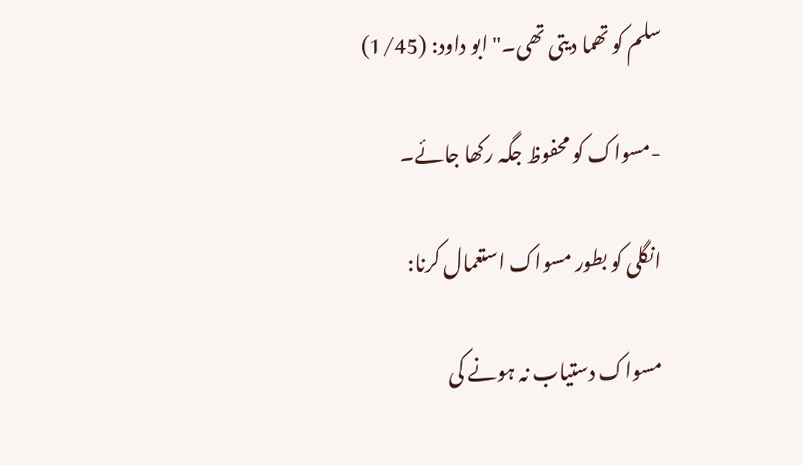سلم کو تھما دیتی تھی۔" ابو داود: (1/45)

-مسواک کو محفوظ جگہ رکھا جائے۔

انگلی کو بطور مسواک استعمال کرنا:

مسواک دستیاب نہ ہونے کی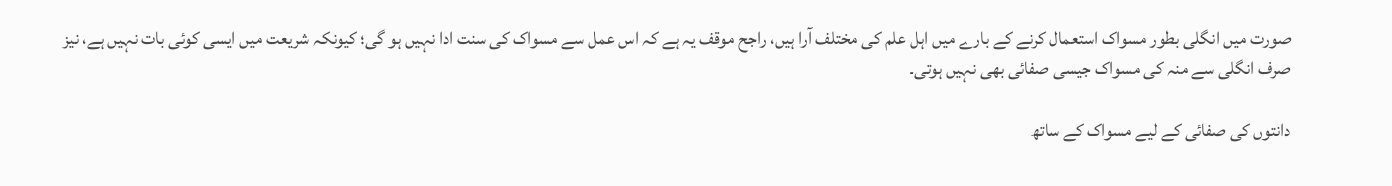صورت میں انگلی بطور مسواک استعمال کرنے کے بارے میں اہل علم کی مختلف آرا ہیں، راجح موقف یہ ہے کہ اس عمل سے مسواک کی سنت ادا نہیں ہو گی؛ کیونکہ شریعت میں ایسی کوئی بات نہیں ہے، نیز صرف انگلی سے منہ کی مسواک جیسی صفائی بھی نہیں ہوتی۔

دانتوں کی صفائی کے لیے مسواک کے ساتھ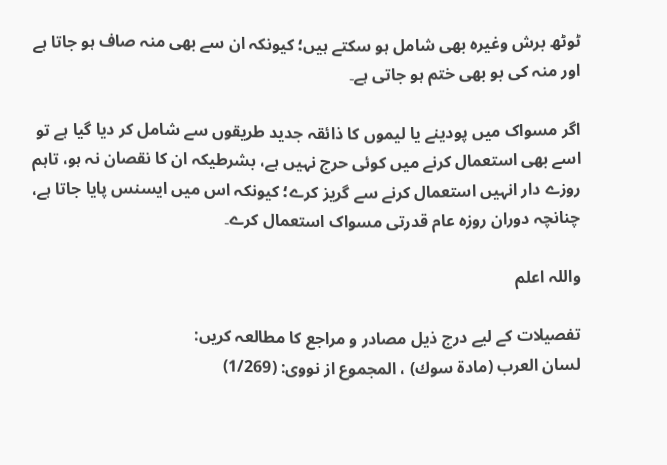ٹوٹھ برش وغیرہ بھی شامل ہو سکتے ہیں؛ کیونکہ ان سے بھی منہ صاف ہو جاتا ہے اور منہ کی بو بھی ختم ہو جاتی ہے۔

اگر مسواک میں پودینے یا لیموں کا ذائقہ جدید طریقوں سے شامل کر دیا گیا ہے تو اسے بھی استعمال کرنے میں کوئی حرج نہیں ہے، بشرطیکہ ان کا نقصان نہ ہو، تاہم روزے دار انہیں استعمال کرنے سے گریز کرے؛ کیونکہ اس میں ایسنس پایا جاتا ہے، چنانچہ دوران روزہ عام قدرتی مسواک استعمال کرے۔

واللہ اعلم

تفصیلات کے لیے درج ذیل مصادر و مراجع کا مطالعہ کریں:
لسان العرب (مادة سوك) ، المجموع از نووی: (1/269)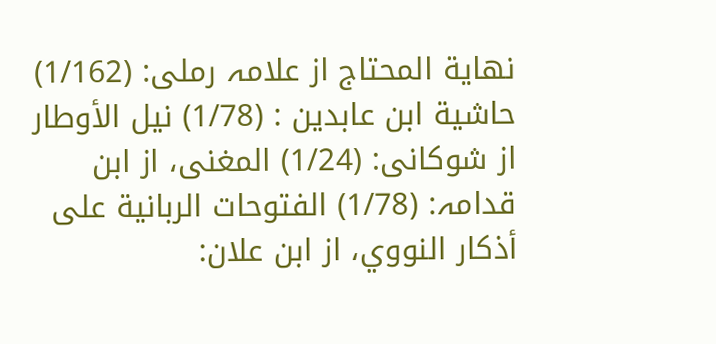نهاية المحتاج از علامہ رملی: (1/162) حاشية ابن عابدين : (1/78) نيل الأوطار از شوکانی: (1/24) المغنی، از ابن قدامہ: (1/78) الفتوحات الربانية على أذكار النووي، از ابن علان: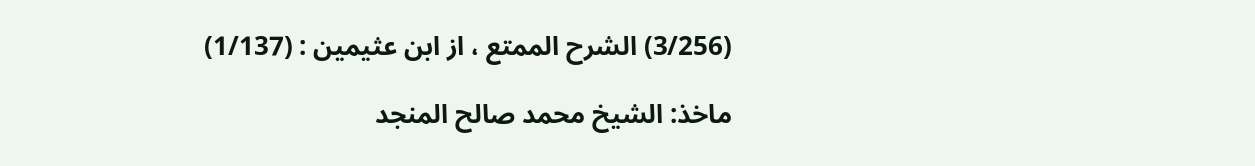(3/256) الشرح الممتع ، از ابن عثیمین : (1/137)

ماخذ: الشيخ محمد صالح المنجد